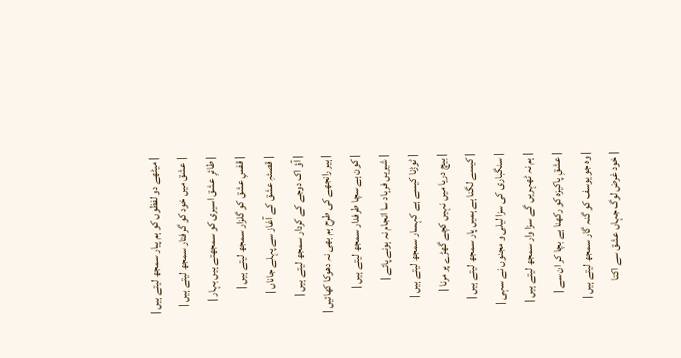| میٹھے دو لفظوں کو ہم پیار سمجھ لیتے ہیں |
| عشق میں خود کو گرفتار سمجھ لیتے ہیں |
| طائرِ عشق اسیری کو سمجھتے ہیں بہار |
| قفسِ عشق کو گلزار سمجھ لیتے ہیں |
| قصئہِ عشق کے آغاز سے پہلے جاناں |
| آؤ اک دوجے کے کردار سمجھ لیتے ہیں |
| ہیر رانجھے کی طرح ہم بھی نہ دھوکا کھائیں |
| کون ہے سچا طرفدار سمجھ لیتے ہیں |
| شیریں فرہاد سا انجام نہ ہونے پائے |
| ٹوڑنا کیسے ہے کہسار سمجھ لیتے ہیں |
| بیچ دریا میں نہیں کچے گھڑے پر مرنا |
| کیسے لگنا ہے ہمیں پار سمجھ لیتے ہیں |
| سنگباری کی سزا لیلی و مجنوں نے سہی |
| ہم نہ ٹھہریں گے سزا وار سمجھ لیتے ہیں |
| عشقِ پاکیزہ کو رکھنا ہے بچا کر ان سے |
| وہ جو یوسف کو گنہ گار سمجھ لیتے ہیں |
| خود غرض لوگ جہاں عشق سے اکتا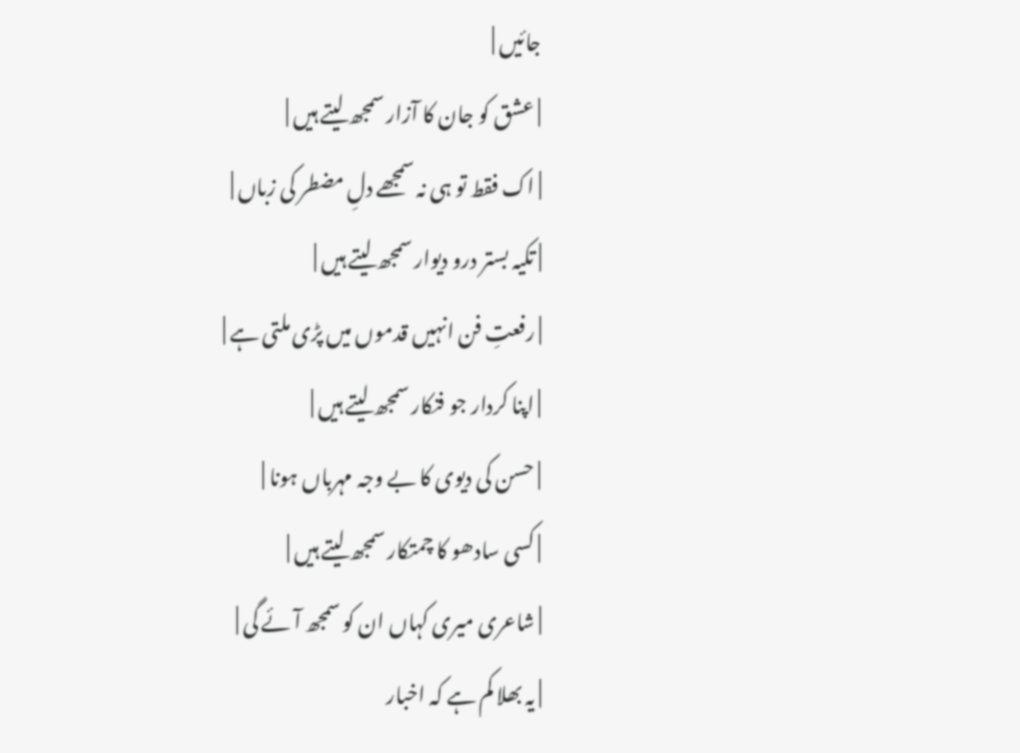جائیں |
| عشق کو جان کا آزار سمجھ لیتے ہیں |
| اک فقط تو ہی نہ سمجھے دلِ مضطر کی زباں |
| تکیہ بستر درو دیوار سمجھ لیتے ہیں |
| رفعتِ فن انہیں قدموں میں پڑی ملتی ہے |
| اپنا کردار جو فنکار سمجھ لیتے ہیں |
| حسن کی دیوی کا بے وجہ مہرباں ہونا |
| کسی سادھو کا چمتکار سمجھ لیتے ہیں |
| شاعری میری کہاں ان کو سمجھ آئے گی |
| یہ بھلا کم ہے کہ اخبار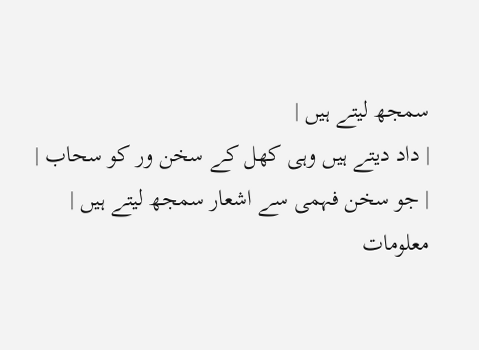سمجھ لیتے ہیں |
| داد دیتے ہیں وہی کھل کے سخن ور کو سحاب |
| جو سخن فہمی سے اشعار سمجھ لیتے ہیں |
معلومات